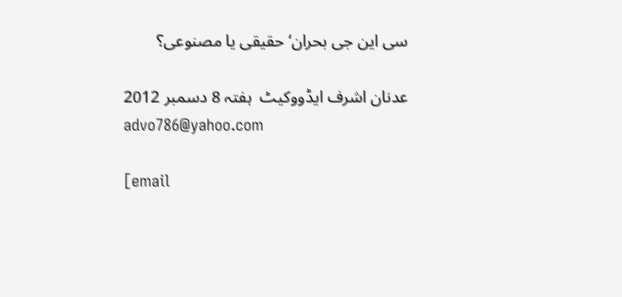سی این جی بحران‘ حقیقی یا مصنوعی؟

عدنان اشرف ایڈووکیٹ  ہفتہ 8 دسمبر 2012
advo786@yahoo.com

[email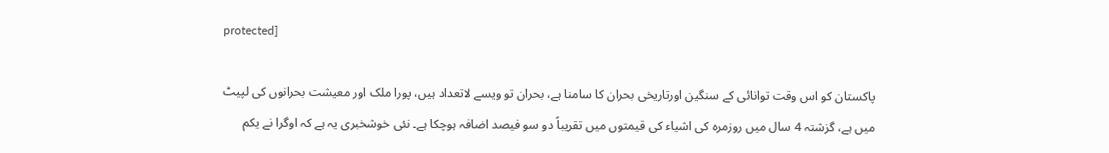protected]

پاکستان کو اس وقت توانائی کے سنگین اورتاریخی بحران کا سامنا ہے، بحران تو ویسے لاتعداد ہیں، پورا ملک اور معیشت بحرانوں کی لپیٹ میں ہے، گزشتہ 4 سال میں روزمرہ کی اشیاء کی قیمتوں میں تقریباً دو سو فیصد اضافہ ہوچکا ہے۔ نئی خوشخبری یہ ہے کہ اوگرا نے یکم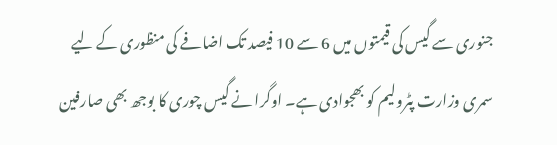جنوری سے گیس کی قیمتوں میں 6 سے 10 فیصد تک اضافے کی منظوری کے لیے سمری وزارت پٹرولیم کو بھجوادی ہے۔ اوگرا نے گیس چوری کا بوجھ بھی صارفین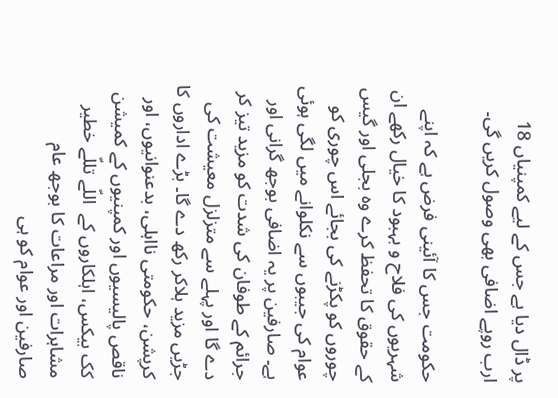پر ڈال دیا ہے جس کے لیے کمپنیاں 18 ارب روپے اضافی بھی وصول کریں گی۔

حکومت جس کا آئینی فرض ہے کہ اپنے شہریوں کی فلاح و بہبود کا خیال رکھے ان کے حقوق کا تحفظ کرے وہ بجلی اور گیس چوروں کو پکڑنے کی بجائے اس چوری کو عوام کی جیبوں سے نکلوانے میں لگی ہوئی ہے۔ صارفین پر یہ اضافی بوجھ گرانی اور جرائم کے طوفان کی شدت کو مزید تیز کر دے گا اور پہلے سے متزلزل معیشت کی جڑیں مزید ہلاکر رکھ دے گا۔ بڑے اداروں کا کرپشن، حکومتی نااہلی، بدعنوانیوں، اور ناقص پالیسیوں اور کمپنیوں کے کمیشن کک بیکس، اہلکاروں کے  اللّے تللّے خطیر مشاہرات اور مراعات کا بوجھ عام صارفین اور عوام کو ہی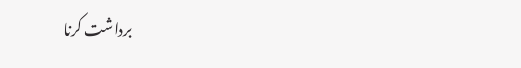برداشت کرنا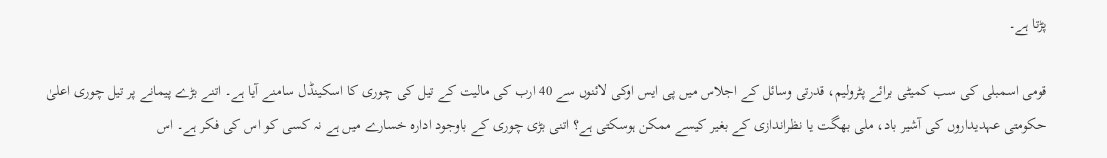پڑتا ہے۔

قومی اسمبلی کی سب کمیٹی برائے پٹرولیم، قدرتی وسائل کے اجلاس میں پی ایس اوکی لائنوں سے 40 ارب کی مالیت کے تیل کی چوری کا اسکینڈل سامنے آیا ہے۔ اتنے بڑے پیمانے پر تیل چوری اعلیٰ حکومتی عہدیداروں کی آشیر باد، ملی بھگت یا نظراندازی کے بغیر کیسے ممکن ہوسکتی ہے؟ اتنی بڑی چوری کے باوجود ادارہ خسارے میں ہے نہ کسی کو اس کی فکر ہے۔ اس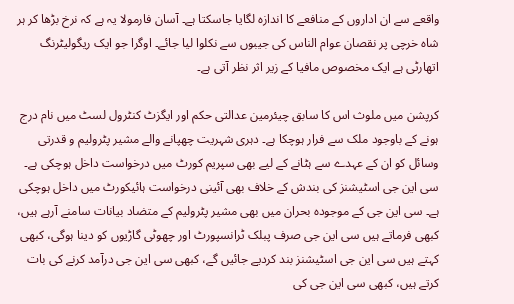واقعے سے ان اداروں کے منافعے کا اندازہ لگایا جاسکتا ہے۔ آسان فارمولا یہ ہے کہ نرخ بڑھا کر ہر شاہ خرچی پر نقصان عوام الناس کی جیبوں سے نکلوا لیا جائے۔ اوگرا جو ایک ریگولیٹرنگ اتھارٹی ہے ایک مخصوص مافیا کے زیر اثر نظر آتی ہے۔

کرپشن میں ملوث اس کا سابق چیئرمین عدالتی حکم اور ایگزٹ کنٹرول لسٹ میں نام درج ہونے کے باوجود ملک سے فرار ہوچکا ہے۔ دہری شہریت چھپانے والے مشیر پٹرولیم و قدرتی وسائل کو ان کے عہدے سے ہٹانے کے لیے بھی سپریم کورٹ میں درخواست داخل ہوچکی ہے۔ سی این جی اسٹیشنز کی بندش کے خلاف بھی آئینی درخواست ہائیکورٹ میں داخل ہوچکی ہے۔ سی این جی کے موجودہ بحران میں بھی مشیر پٹرولیم کے متضاد بیانات سامنے آرہے ہیں، کبھی فرماتے ہیں سی این جی صرف پبلک ٹرانسپورٹ اور چھوٹی گاڑیوں کو دینا ہوگی، کبھی کہتے ہیں سی این جی اسٹیشنز بند کردیے جائیں گے، کبھی سی این جی درآمد کرنے کی بات کرتے ہیں، کبھی سی این جی کی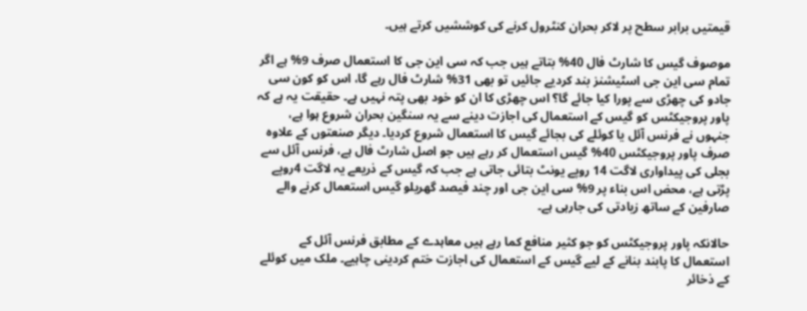قیمتیں برابر سطح پر لاکر بحران کنٹرول کرنے کی کوششیں کرتے ہیں۔

موصوف گیس کا شارٹ فال 40% بتاتے ہیں جب کہ سی این جی کا استعمال صرف 9% ہے اگر تمام سی این جی اسٹیشنز بند کردیے جائیں تو بھی 31% شارٹ فال رہے گا، اس کو کون سی جادو کی چھڑی سے پورا کیا جائے گا؟ اس چھڑی کا ان کو خود بھی پتہ نہیں ہے۔ حقیقت یہ ہے کہ پاور پروجیکٹس کو گیس کے استعمال کی اجازت دینے سے یہ سنگین بحران شروع ہوا ہے، جنہوں نے فرنس آئل یا کوئلے کی بجائے گیس کا استعمال شروع کردیا۔ دیگر صنعتوں کے علاوہ صرف پاور پروجیکٹس 40% گیس استعمال کر رہے ہیں جو اصل شارٹ فال ہے، فرنس آئل سے بجلی کی پیداواری لاگت 14 روپے یونٹ بتائی جاتی ہے جب کہ گیس کے ذریعے یہ لاگت 4روپے پڑتی ہے، محض اس بناء پر 9% سی این جی اور چند فیصد گھریلو گیس استعمال کرنے والے صارفین کے ساتھ زیادتی کی جارہی ہے۔

حالانکہ پاور پروجیکٹس کو جو کثیر منافع کما رہے ہیں معاہدے کے مطابق فرنس آئل کے استعمال کا پابند بنانے کے لیے گیس کے استعمال کی اجازت ختم کردینی چاہیے۔ ملک میں کوئلے کے ذخائر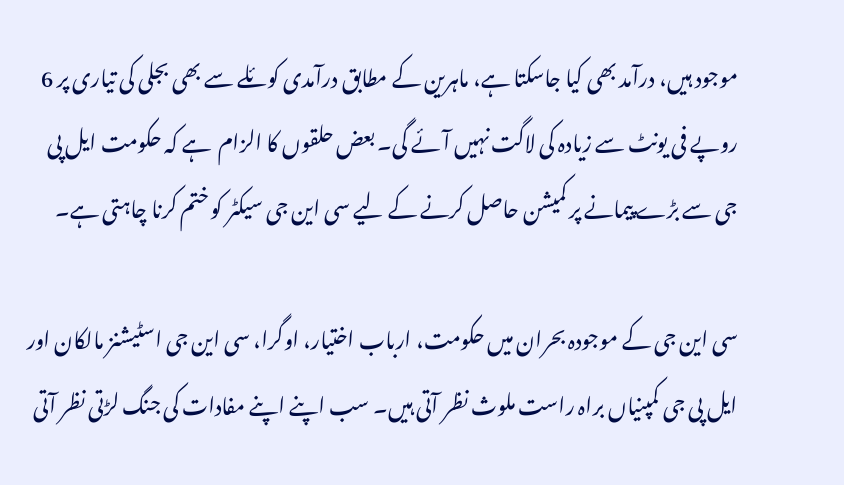موجود ہیں، درآمد بھی کیا جاسکتا ہے، ماہرین کے مطابق درآمدی کوئلے سے بھی بجلی کی تیاری پر 6 روپے فی یونٹ سے زیادہ کی لاگت نہیں آئے گی۔ بعض حلقوں کا الزام  ہے کہ حکومت ایل پی جی سے بڑے پیمانے پر کمیشن حاصل کرنے کے لیے سی این جی سیکٹر کو ختم کرنا چاہتی ہے۔

سی این جی کے موجودہ بحران میں حکومت، ارباب اختیار، اوگرا، سی این جی اسٹیشنز مالکان اور ایل پی جی کمپنیاں براہ راست ملوث نظر آتی ہیں۔ سب اپنے اپنے مفادات کی جنگ لڑتی نظر آتی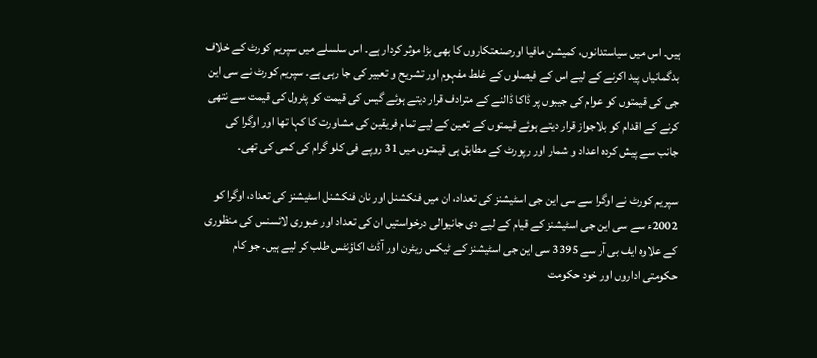ہیں۔ اس میں سیاستدانوں، کمیشن مافیا اورصنعتکاروں کا بھی بڑا موثر کردار ہے۔ اس سلسلے میں سپریم کورٹ کے خلاف بدگمانیاں پید اکرنے کے لیے اس کے فیصلوں کے غلط مفہوم اور تشریح و تعبیر کی جا رہی ہے۔ سپریم کورٹ نے سی این جی کی قیمتوں کو عوام کی جیبوں پر ڈاکا ڈالنے کے مترادف قرار دیتے ہوئے گیس کی قیمت کو پٹرول کی قیمت سے نتھی کرنے کے اقدام کو بلاجواز قرار دیتے ہوئے قیمتوں کے تعین کے لیے تمام فریقین کی مشاورت کا کہا تھا اور اوگرا کی جانب سے پیش کردہ اعداد و شمار اور رپورٹ کے مطابق ہی قیمتوں میں 31 روپے فی کلو گرام کی کمی کی تھی۔

سپریم کورٹ نے اوگرا سے سی این جی اسٹیشنز کی تعداد، ان میں فنکشنل اور نان فنکشنل اسٹیشنز کی تعداد، اوگرا کو 2002ء سے سی این جی اسٹیشنز کے قیام کے لیے دی جانیوالی درخواستیں ان کی تعداد اور عبوری لائسنس کی منظوری کے علاوہ ایف بی آر سے 3395 سی این جی اسٹیشنز کے ٹیکس ریٹرن اور آڈٹ اکاؤنٹس طلب کر لیے ہیں۔ جو کام حکومتی اداروں اور خود حکومت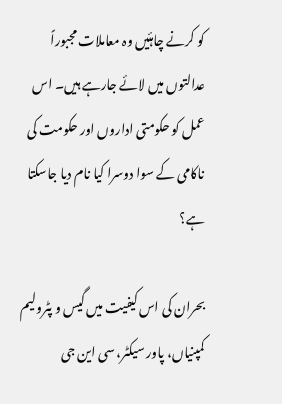کو کرنے چاہئیں وہ معاملات مجبوراً عدالتوں میں لائے جارہے ہیں۔ اس عمل کو حکومتی اداروں اور حکومت کی ناکامی کے سوا دوسرا کیا نام دیا جاسکتا ہے؟

بحران کی اس کیفیت میں گیس و پٹرولیم کمپنیاں، پاور سیکٹر، سی این جی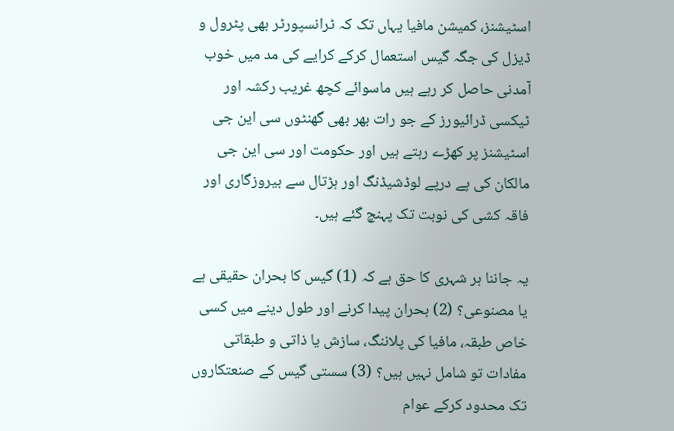اسٹیشنز، کمیشن مافیا یہاں تک کہ ٹرانسپورٹر بھی پٹرول و ڈیزل کی جگہ گیس استعمال کرکے کرایے کی مد میں خوب آمدنی حاصل کر رہے ہیں ماسوائے کچھ غریب رکشہ اور ٹیکسی ڈرائیورز کے جو رات بھر بھی گھنٹوں سی این جی اسٹیشنز پر کھڑے رہتے ہیں اور حکومت اور سی این جی مالکان کی پے درپے لوڈشیڈنگ اور ہڑتال سے بیروزگاری اور فاقہ کشی کی نوبت تک پہنچ گئے ہیں۔

یہ جاننا ہر شہری کا حق ہے کہ (1) گیس کا بحران حقیقی ہے یا مصنوعی؟ (2) بحران پیدا کرنے اور طول دینے میں کسی خاص طبقہ، مافیا کی پلاننگ، سازش یا ذاتی و طبقاتی مفادات تو شامل نہیں ہیں؟ (3) سستی گیس کے صنعتکاروں تک محدود کرکے عوام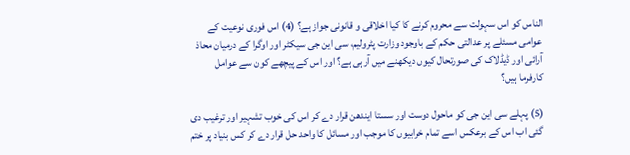الناس کو اس سہولت سے محروم کرنے کا کیا اخلاقی و قانونی جواز ہے؟ (4) اس فوری نوعیت کے عوامی مسئلے پر عدالتی حکم کے باوجود وزارت پٹرولیم، سی این جی سیکٹر اور اوگرا کے درمیان محاذ آرائی اور ڈیڈلاک کی صورتحال کیوں دیکھنے میں آرہی ہے؟ اور اس کے پیچھے کون سے عوامل کارفرما ہیں؟

(5) پہلے سی این جی کو ماحول دوست اور سستا ایندھن قرار دے کر اس کی خوب تشہیر اور ترغیب دی گئی اب اس کے برعکس اسے تمام خرابیوں کا موجب اور مسائل کا واحد حل قرار دے کر کس بنیاد پر ختم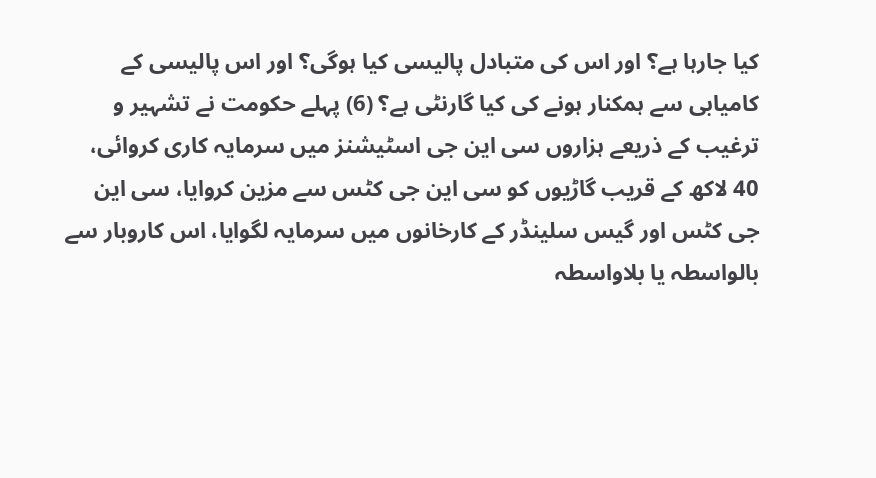کیا جارہا ہے؟ اور اس کی متبادل پالیسی کیا ہوگی؟ اور اس پالیسی کے کامیابی سے ہمکنار ہونے کی کیا گارنٹی ہے؟ (6) پہلے حکومت نے تشہیر و ترغیب کے ذریعے ہزاروں سی این جی اسٹیشنز میں سرمایہ کاری کروائی، 40 لاکھ کے قریب گاڑیوں کو سی این جی کٹس سے مزین کروایا، سی این جی کٹس اور گیس سلینڈر کے کارخانوں میں سرمایہ لگوایا، اس کاروبار سے بالواسطہ یا بلاواسطہ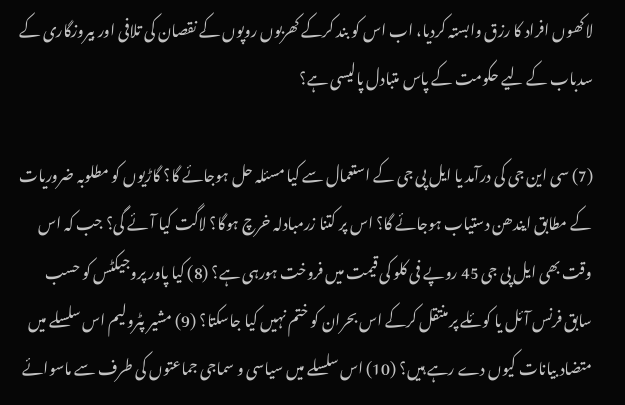لاکھوں افراد کا رزق وابستہ کردیا، اب اس کو بند کرکے کھربوں روپوں کے نقصان کی تلافی اور بیروزگاری کے سدباب کے لیے حکومت کے پاس متبادل پالیسی ہے؟

(7) سی این جی کی درآمد یا ایل پی جی کے استعمال سے کیا مسئلہ حل ہوجائے گا؟ گاڑیوں کو مطلوبہ ضروریات کے مطابق ایندھن دستیاب ہوجائے گا؟ اس پر کتنا زرمبادلہ خرچ ہوگا؟ لاگت کیا آئے گی؟ جب کہ اس وقت بھی ایل پی جی 45 روپے فی کلو کی قیمت میں فروخت ہورہی ہے؟ (8) کیا پاور پروجیکٹس کو حسب سابق فرنس آئل یا کوئلے پر منتقل کرکے اس بحران کو ختم نہیں کیا جاسکتا؟ (9) مشیر پٹرولیم اس سلسلے میں متضاد بیانات کیوں دے رہے ہیں؟ (10) اس سلسلے میں سیاسی و سماجی جماعتوں کی طرف سے ماسوائے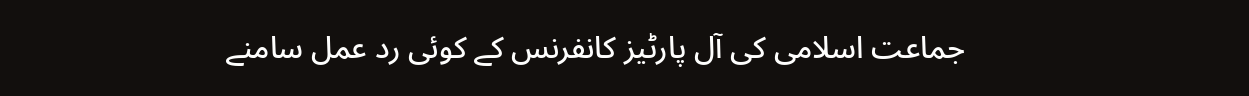جماعت اسلامی کی آل پارٹیز کانفرنس کے کوئی رد عمل سامنے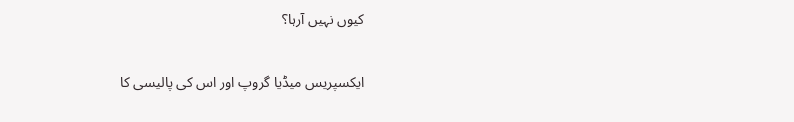کیوں نہیں آرہا؟

ایکسپریس میڈیا گروپ اور اس کی پالیسی کا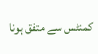کمنٹس سے متفق ہونا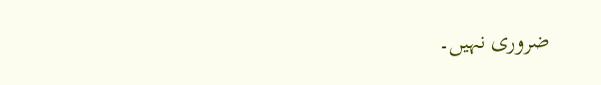ضروری نہیں۔